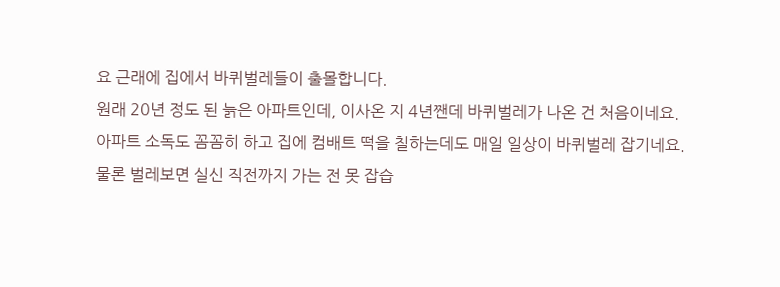요 근래에 집에서 바퀴벌레들이 출몰합니다.
원래 20년 정도 된 늙은 아파트인데, 이사온 지 4년짼데 바퀴벌레가 나온 건 처음이네요.
아파트 소독도 꼼꼼히 하고 집에 컴배트 떡을 칠하는데도 매일 일상이 바퀴벌레 잡기네요.
물론 벌레보면 실신 직전까지 가는 전 못 잡습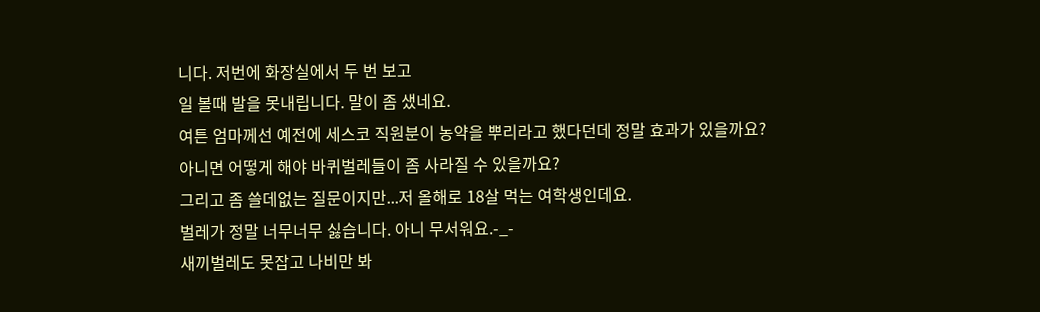니다. 저번에 화장실에서 두 번 보고
일 볼때 발을 못내립니다. 말이 좀 샜네요.
여튼 엄마께선 예전에 세스코 직원분이 농약을 뿌리라고 했다던데 정말 효과가 있을까요?
아니면 어떻게 해야 바퀴벌레들이 좀 사라질 수 있을까요?
그리고 좀 쓸데없는 질문이지만...저 올해로 18살 먹는 여학생인데요.
벌레가 정말 너무너무 싫습니다. 아니 무서워요.-_-
새끼벌레도 못잡고 나비만 봐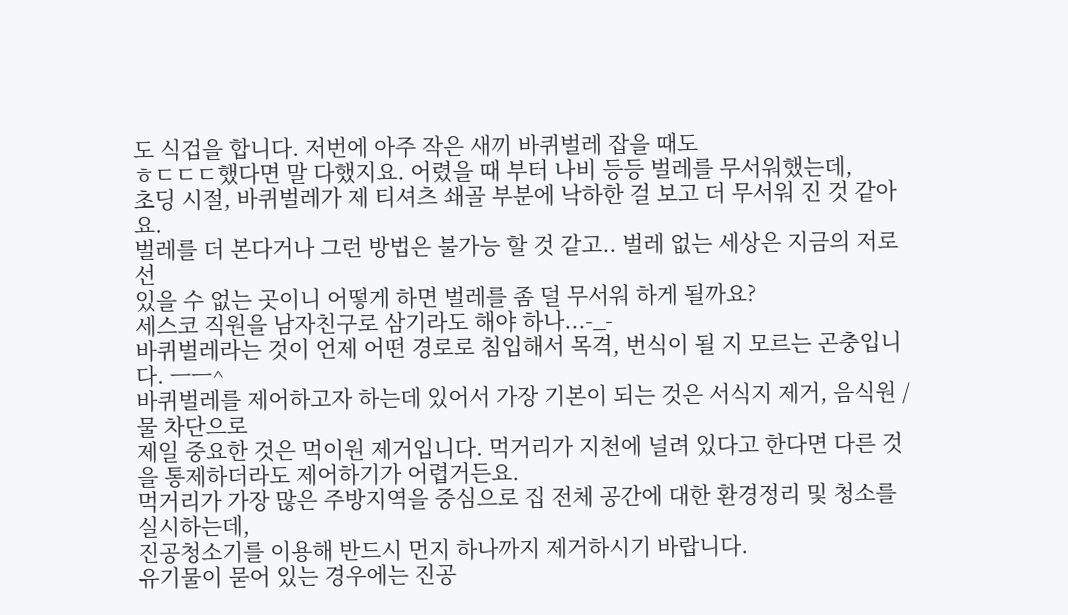도 식겁을 합니다. 저번에 아주 작은 새끼 바퀴벌레 잡을 때도
ㅎㄷㄷㄷ했다면 말 다했지요. 어렸을 때 부터 나비 등등 벌레를 무서워했는데,
초딩 시절, 바퀴벌레가 제 티셔츠 쇄골 부분에 낙하한 걸 보고 더 무서워 진 것 같아요.
벌레를 더 본다거나 그런 방법은 불가능 할 것 같고.. 벌레 없는 세상은 지금의 저로선
있을 수 없는 곳이니 어떻게 하면 벌레를 좀 덜 무서워 하게 될까요?
세스코 직원을 남자친구로 삼기라도 해야 하나...-_-
바퀴벌레라는 것이 언제 어떤 경로로 침입해서 목격, 번식이 될 지 모르는 곤충입니다. ㅡㅡ^
바퀴벌레를 제어하고자 하는데 있어서 가장 기본이 되는 것은 서식지 제거, 음식원 / 물 차단으로
제일 중요한 것은 먹이원 제거입니다. 먹거리가 지천에 널려 있다고 한다면 다른 것을 통제하더라도 제어하기가 어렵거든요.
먹거리가 가장 많은 주방지역을 중심으로 집 전체 공간에 대한 환경정리 및 청소를 실시하는데,
진공청소기를 이용해 반드시 먼지 하나까지 제거하시기 바랍니다.
유기물이 묻어 있는 경우에는 진공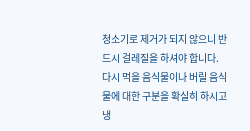청소기로 제거가 되지 않으니 반드시 걸레질을 하셔야 합니다.
다시 먹을 음식물이나 버릴 음식물에 대한 구분을 확실히 하시고
냉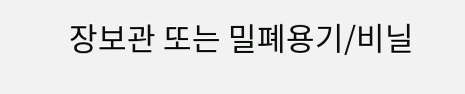장보관 또는 밀폐용기/비닐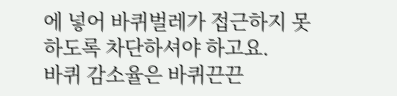에 넣어 바퀴벌레가 접근하지 못하도록 차단하셔야 하고요.
바퀴 감소율은 바퀴끈끈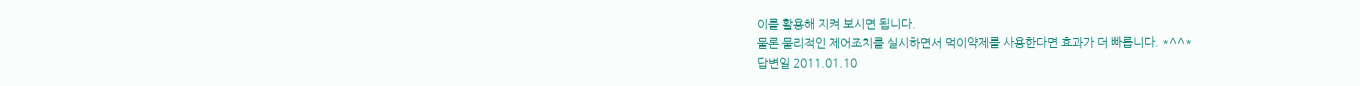이를 활용해 지켜 보시면 됩니다.
물론 물리적인 제어조치를 실시하면서 먹이약제를 사용한다면 효과가 더 빠릅니다. *^^*
답변일 2011.01.10